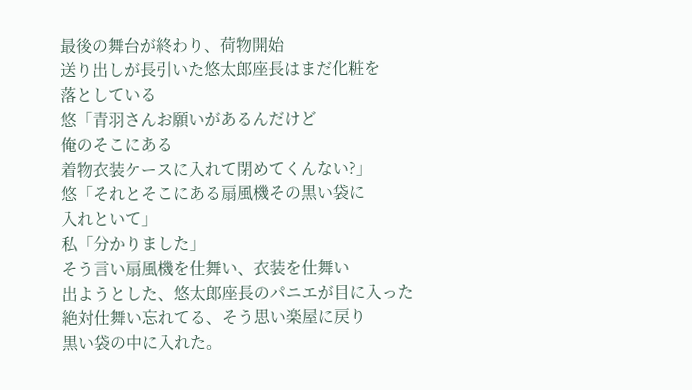最後の舞台が終わり、荷物開始
送り出しが長引いた悠太郎座長はまだ化粧を
落としている
悠「青羽さんお願いがあるんだけど
俺のそこにある
着物衣装ケースに入れて閉めてくんない?」
悠「それとそこにある扇風機その黒い袋に
入れといて」
私「分かりました」
そう言い扇風機を仕舞い、衣装を仕舞い
出ようとした、悠太郎座長のパニエが目に入った
絶対仕舞い忘れてる、そう思い楽屋に戻り
黒い袋の中に入れた。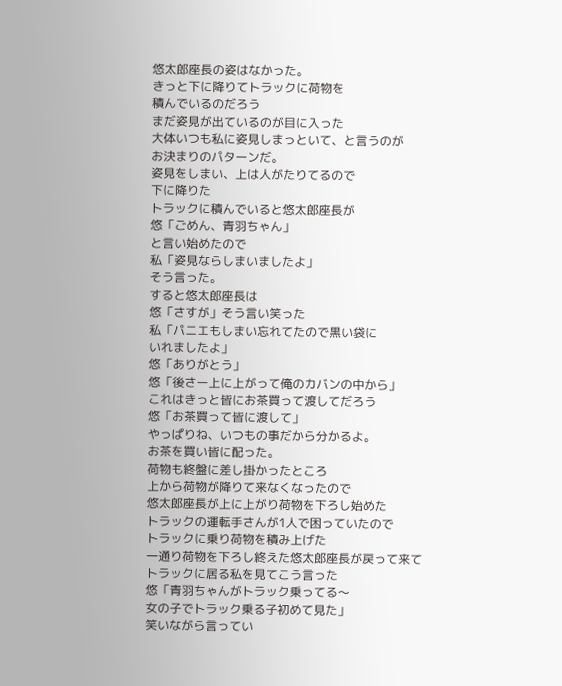悠太郎座長の姿はなかった。
きっと下に降りてトラックに荷物を
積んでいるのだろう
まだ姿見が出ているのが目に入った
大体いつも私に姿見しまっといて、と言うのが
お決まりのパターンだ。
姿見をしまい、上は人がたりてるので
下に降りた
トラックに積んでいると悠太郎座長が
悠「ごめん、青羽ちゃん」
と言い始めたので
私「姿見ならしまいましたよ」
そう言った。
すると悠太郎座長は
悠「さすが」そう言い笑った
私「パニエもしまい忘れてたので黒い袋に
いれましたよ」
悠「ありがとう」
悠「後さー上に上がって俺のカバンの中から」
これはきっと皆にお茶買って渡してだろう
悠「お茶買って皆に渡して」
やっぱりね、いつもの事だから分かるよ。
お茶を買い皆に配った。
荷物も終盤に差し掛かったところ
上から荷物が降りて来なくなったので
悠太郎座長が上に上がり荷物を下ろし始めた
トラックの運転手さんが1人で困っていたので
トラックに乗り荷物を積み上げた
一通り荷物を下ろし終えた悠太郎座長が戻って来て
トラックに居る私を見てこう言った
悠「青羽ちゃんがトラック乗ってる〜
女の子でトラック乗る子初めて見た」
笑いながら言ってい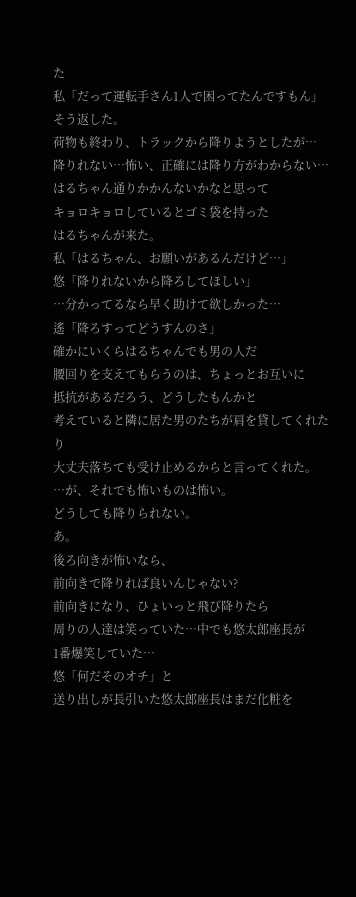た
私「だって運転手さん1人で困ってたんですもん」
そう返した。
荷物も終わり、トラックから降りようとしたが…
降りれない…怖い、正確には降り方がわからない…
はるちゃん通りかかんないかなと思って
キョロキョロしているとゴミ袋を持った
はるちゃんが来た。
私「はるちゃん、お願いがあるんだけど…」
悠「降りれないから降ろしてほしい」
…分かってるなら早く助けて欲しかった…
遙「降ろすってどうすんのさ」
確かにいくらはるちゃんでも男の人だ
腰回りを支えてもらうのは、ちょっとお互いに
抵抗があるだろう、どうしたもんかと
考えていると隣に居た男のたちが肩を貸してくれたり
大丈夫落ちても受け止めるからと言ってくれた。
…が、それでも怖いものは怖い。
どうしても降りられない。
あ。
後ろ向きが怖いなら、
前向きで降りれば良いんじゃない?
前向きになり、ひょいっと飛び降りたら
周りの人達は笑っていた…中でも悠太郎座長が
1番爆笑していた…
悠「何だそのオチ」と
送り出しが長引いた悠太郎座長はまだ化粧を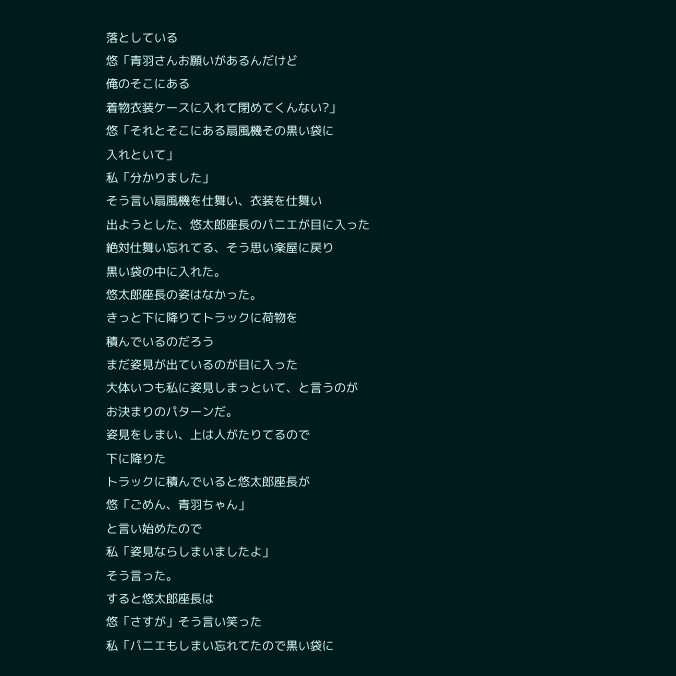落としている
悠「青羽さんお願いがあるんだけど
俺のそこにある
着物衣装ケースに入れて閉めてくんない?」
悠「それとそこにある扇風機その黒い袋に
入れといて」
私「分かりました」
そう言い扇風機を仕舞い、衣装を仕舞い
出ようとした、悠太郎座長のパニエが目に入った
絶対仕舞い忘れてる、そう思い楽屋に戻り
黒い袋の中に入れた。
悠太郎座長の姿はなかった。
きっと下に降りてトラックに荷物を
積んでいるのだろう
まだ姿見が出ているのが目に入った
大体いつも私に姿見しまっといて、と言うのが
お決まりのパターンだ。
姿見をしまい、上は人がたりてるので
下に降りた
トラックに積んでいると悠太郎座長が
悠「ごめん、青羽ちゃん」
と言い始めたので
私「姿見ならしまいましたよ」
そう言った。
すると悠太郎座長は
悠「さすが」そう言い笑った
私「パニエもしまい忘れてたので黒い袋に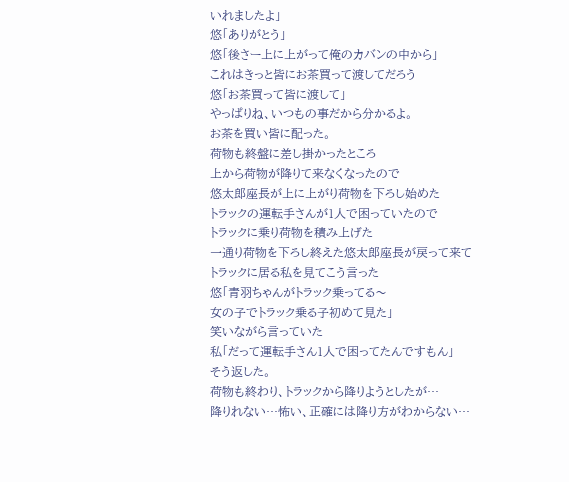いれましたよ」
悠「ありがとう」
悠「後さー上に上がって俺のカバンの中から」
これはきっと皆にお茶買って渡してだろう
悠「お茶買って皆に渡して」
やっぱりね、いつもの事だから分かるよ。
お茶を買い皆に配った。
荷物も終盤に差し掛かったところ
上から荷物が降りて来なくなったので
悠太郎座長が上に上がり荷物を下ろし始めた
トラックの運転手さんが1人で困っていたので
トラックに乗り荷物を積み上げた
一通り荷物を下ろし終えた悠太郎座長が戻って来て
トラックに居る私を見てこう言った
悠「青羽ちゃんがトラック乗ってる〜
女の子でトラック乗る子初めて見た」
笑いながら言っていた
私「だって運転手さん1人で困ってたんですもん」
そう返した。
荷物も終わり、トラックから降りようとしたが…
降りれない…怖い、正確には降り方がわからない…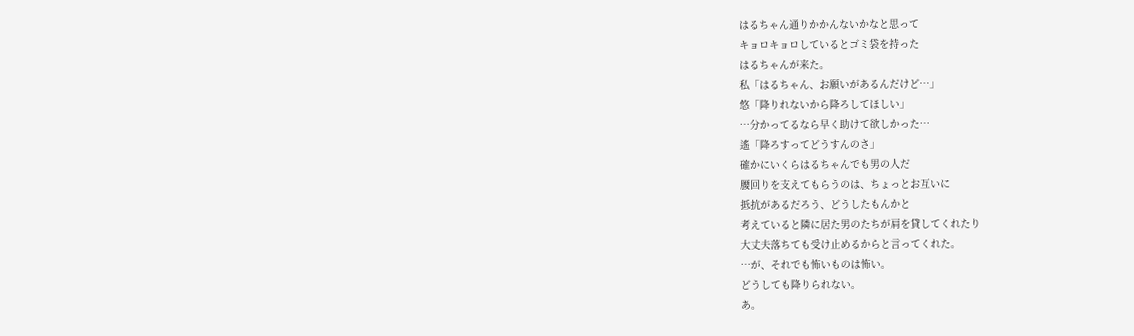はるちゃん通りかかんないかなと思って
キョロキョロしているとゴミ袋を持った
はるちゃんが来た。
私「はるちゃん、お願いがあるんだけど…」
悠「降りれないから降ろしてほしい」
…分かってるなら早く助けて欲しかった…
遙「降ろすってどうすんのさ」
確かにいくらはるちゃんでも男の人だ
腰回りを支えてもらうのは、ちょっとお互いに
抵抗があるだろう、どうしたもんかと
考えていると隣に居た男のたちが肩を貸してくれたり
大丈夫落ちても受け止めるからと言ってくれた。
…が、それでも怖いものは怖い。
どうしても降りられない。
あ。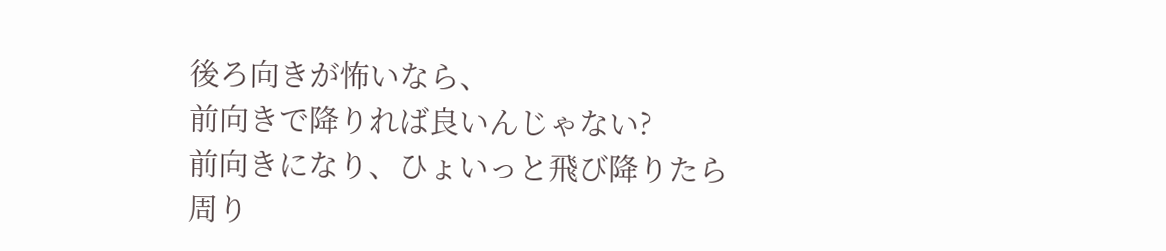後ろ向きが怖いなら、
前向きで降りれば良いんじゃない?
前向きになり、ひょいっと飛び降りたら
周り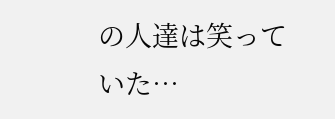の人達は笑っていた…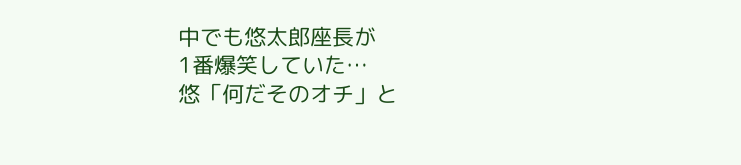中でも悠太郎座長が
1番爆笑していた…
悠「何だそのオチ」と